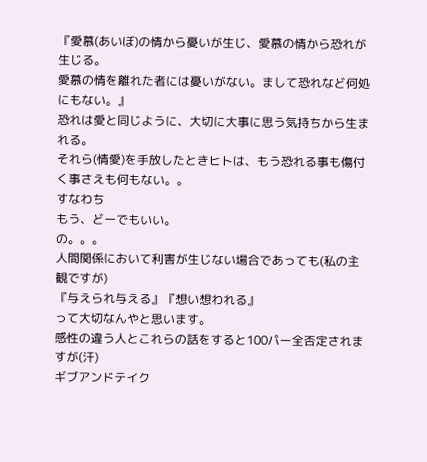『愛慕(あいぼ)の情から憂いが生じ、愛慕の情から恐れが生じる。
愛慕の情を離れた者には憂いがない。まして恐れなど何処にもない。』
恐れは愛と同じように、大切に大事に思う気持ちから生まれる。
それら(情愛)を手放したときヒトは、もう恐れる事も傷付く事さえも何もない。。
すなわち
もう、どーでもいい。
の。。。
人間関係において利害が生じない場合であっても(私の主観ですが)
『与えられ与える』『想い想われる』
って大切なんやと思います。
感性の違う人とこれらの話をすると100パー全否定されますが(汗)
ギブアンドテイク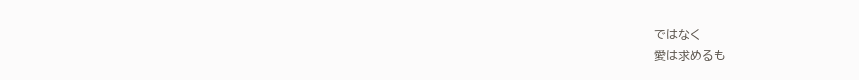ではなく
愛は求めるも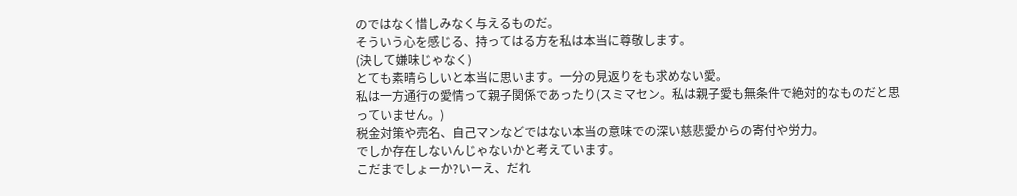のではなく惜しみなく与えるものだ。
そういう心を感じる、持ってはる方を私は本当に尊敬します。
(決して嫌味じゃなく)
とても素晴らしいと本当に思います。一分の見返りをも求めない愛。
私は一方通行の愛情って親子関係であったり(スミマセン。私は親子愛も無条件で絶対的なものだと思っていません。)
税金対策や売名、自己マンなどではない本当の意味での深い慈悲愛からの寄付や労力。
でしか存在しないんじゃないかと考えています。
こだまでしょーか?いーえ、だれ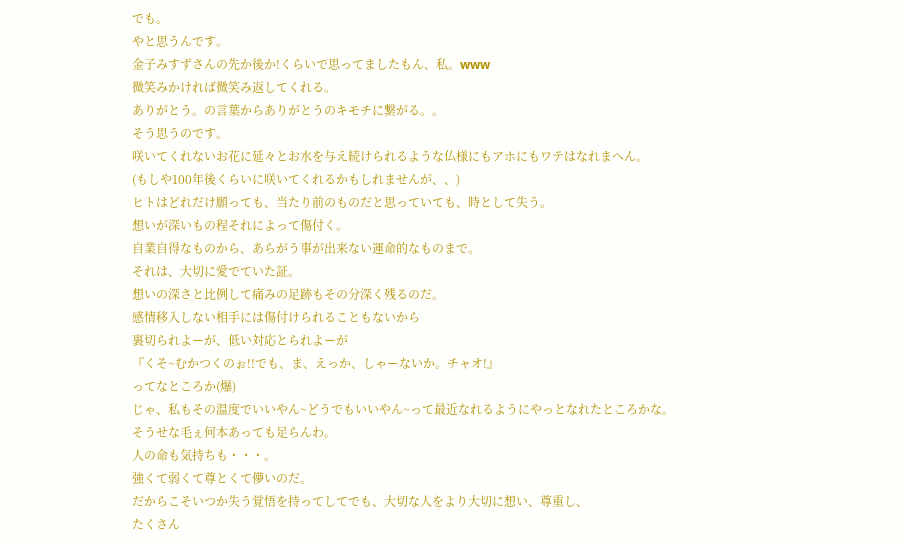でも。
やと思うんです。
金子みすずさんの先か後か!くらいで思ってましたもん、私。www
微笑みかければ微笑み返してくれる。
ありがとう。の言葉からありがとうのキモチに繋がる。。
そう思うのです。
咲いてくれないお花に延々とお水を与え続けられるような仏様にもアホにもワテはなれまへん。
(もしや100年後くらいに咲いてくれるかもしれませんが、、)
ヒトはどれだけ願っても、当たり前のものだと思っていても、時として失う。
想いが深いもの程それによって傷付く。
自業自得なものから、あらがう事が出来ない運命的なものまで。
それは、大切に愛でていた証。
想いの深さと比例して痛みの足跡もその分深く残るのだ。
感情移入しない相手には傷付けられることもないから
裏切られよーが、低い対応とられよーが
『くそ~むかつくのぉ!!でも、ま、えっか、しゃーないか。チャオ!』
ってなところか(爆)
じゃ、私もその温度でいいやん~どうでもいいやん~って最近なれるようにやっとなれたところかな。
そうせな毛ぇ何本あっても足らんわ。
人の命も気持ちも・・・。
強くて弱くて尊とくて儚いのだ。
だからこそいつか失う覚悟を持ってしてでも、大切な人をより大切に想い、尊重し、
たくさん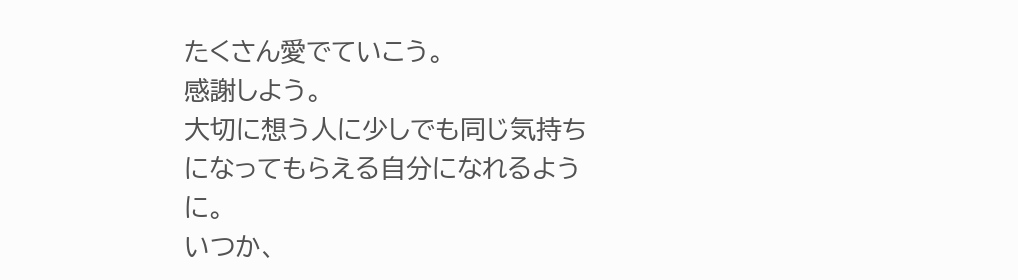たくさん愛でていこう。
感謝しよう。
大切に想う人に少しでも同じ気持ちになってもらえる自分になれるように。
いつか、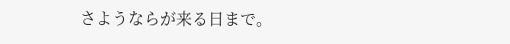さようならが来る日まで。